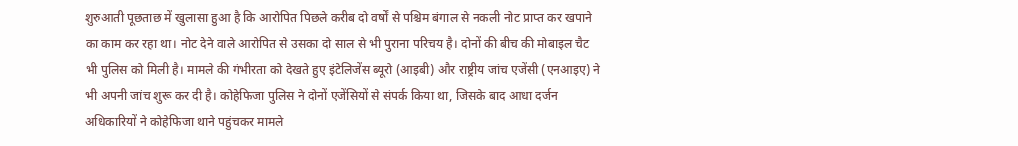शुरुआती पूछताछ में खुलासा हुआ है कि आरोपित पिछले करीब दो वर्षों से पश्चिम बंगाल से नकली नोट प्राप्त कर खपाने का काम कर रहा था। नोट देने वाले आरोपित से उसका दो साल से भी पुराना परिचय है। दोनों की बीच की मोबाइल चैट भी पुलिस को मिली है। मामले की गंभीरता को देखते हुए इंटेलिजेंस ब्यूरो (आइबी) और राष्ट्रीय जांच एजेंसी (एनआइए) ने भी अपनी जांच शुरू कर दी है। कोहेफिजा पुलिस ने दोनों एजेंसियों से संपर्क किया था, जिसके बाद आधा दर्जन अधिकारियों ने कोहेफिजा थाने पहुंचकर मामले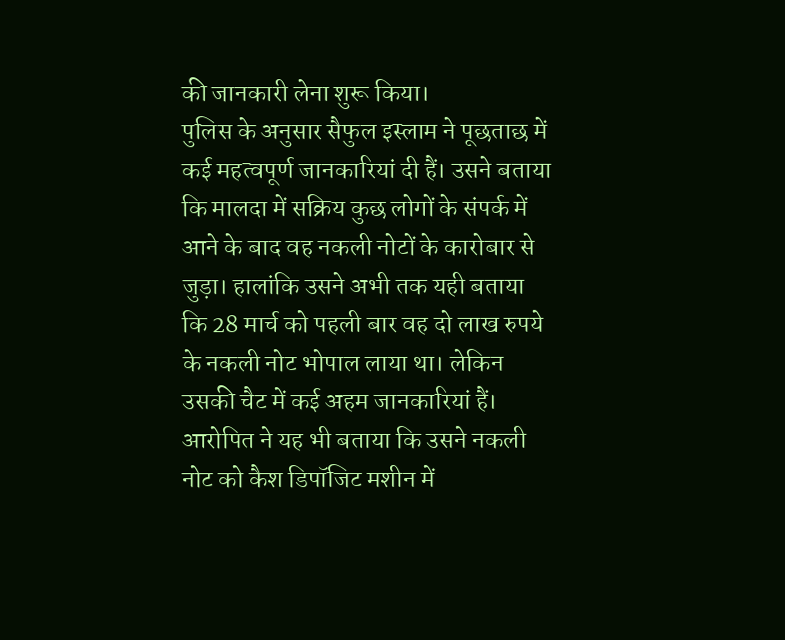की जानकारी लेना शुरू किया।
पुलिस के अनुसार सैफुल इस्लाम ने पूछताछ में कई महत्वपूर्ण जानकारियां दी हैं। उसने बताया कि मालदा में सक्रिय कुछ लोगों के संपर्क में आने के बाद वह नकली नोटों के कारोबार से जुड़ा। हालांकि उसने अभी तक यही बताया कि 28 मार्च को पहली बार वह दो लाख रुपये के नकली नोट भोपाल लाया था। लेकिन उसकी चैट में कई अहम जानकारियां हैं।
आरोपित ने यह भी बताया कि उसने नकली नोट को कैश डिपॉजिट मशीन में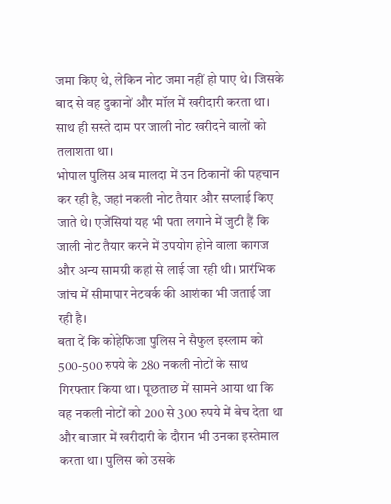जमा किए थे, लेकिन नोट जमा नहीं हो पाए थे। जिसके बाद से वह दुकानों और मॉल में खरीदारी करता था। साथ ही सस्ते दाम पर जाली नोट खरीदने वालों को तलाशता था।
भोपाल पुलिस अब मालदा में उन ठिकानों की पहचान कर रही है, जहां नकली नोट तैयार और सप्लाई किए जाते थे। एजेंसियां यह भी पता लगाने में जुटी हैं कि जाली नोट तैयार करने में उपयोग होने वाला कागज और अन्य सामग्री कहां से लाई जा रही थी। प्रारंभिक जांच में सीमापार नेटवर्क की आशंका भी जताई जा रही है।
बता दें कि कोहेफिजा पुलिस ने सैफुल इस्लाम को 500-500 रुपये के 280 नकली नोटों के साथ गिरफ्तार किया था। पूछताछ में सामने आया था कि वह नकली नोटों को 200 से 300 रुपये में बेच देता था और बाजार में खरीदारी के दौरान भी उनका इस्तेमाल करता था। पुलिस को उसके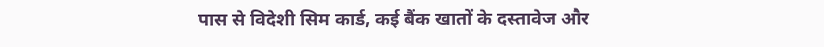पास से विदेशी सिम कार्ड, कई बैंक खातों के दस्तावेज और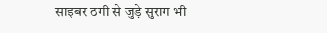साइबर ठगी से जुड़े सुराग भी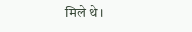मिले थे।